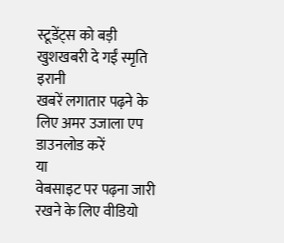स्टूडेंट्स को बड़ी खुशखबरी दे गईं स्मृति इरानी
खबरें लगातार पढ़ने के लिए अमर उजाला एप डाउनलोड करें
या
वेबसाइट पर पढ़ना जारी रखने के लिए वीडियो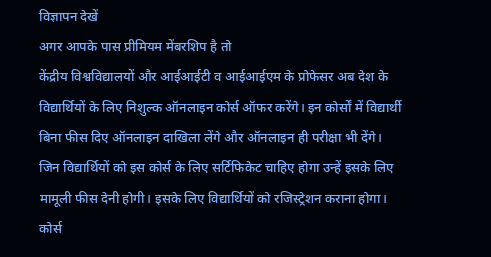विज्ञापन देखें
अगर आपके पास प्रीमियम मेंबरशिप है तो
केंद्रीय विश्वविद्यालयों और आईआईटी व आईआईएम के प्रोफेसर अब देश के विद्यार्थियों के लिए निशुल्क ऑनलाइन कोर्स ऑफर करेंगे। इन कोर्सों में विद्यार्थी बिना फीस दिए ऑनलाइन दाखिला लेंगे और ऑनलाइन ही परीक्षा भी देंगे।
जिन विद्यार्थियों को इस कोर्स के लिए सर्टिफिकेट चाहिए होगा उन्हें इसके लिए मामूली फीस देनी होगी। इसके लिए विद्यार्थियों को रजिस्ट्रेशन कराना होगा। कोर्स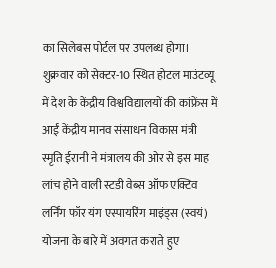का सिलेबस पोर्टल पर उपलब्ध होगा।
शुक्रवार को सेक्टर-10 स्थित होटल माउंटव्यू में देश के केंद्रीय विश्वविद्यालयों की कांफ्रेंस में आईं केंद्रीय मानव संसाधन विकास मंत्री स्मृति ईरानी ने मंत्रालय की ओर से इस माह लांच होने वाली स्टडी वेब्स ऑफ एक्टिव लर्निंग फॉर यंग एस्पायरिंग माइंड्स (स्वयं) योजना के बारे में अवगत कराते हुए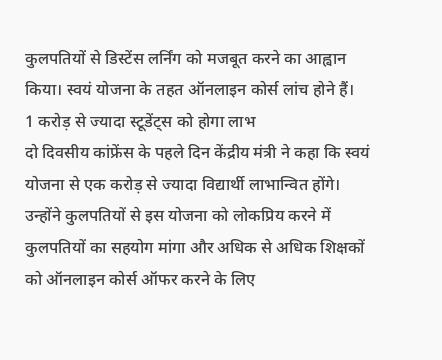कुलपतियों से डिस्टेंस लर्निंग को मजबूत करने का आह्वान किया। स्वयं योजना के तहत ऑनलाइन कोर्स लांच होने हैं।
1 करोड़ से ज्यादा स्टूडेंट्स को होगा लाभ
दो दिवसीय कांफ्रेंस के पहले दिन केंद्रीय मंत्री ने कहा कि स्वयं योजना से एक करोड़ से ज्यादा विद्यार्थी लाभान्वित होंगे। उन्होंने कुलपतियों से इस योजना को लोकप्रिय करने में कुलपतियों का सहयोग मांगा और अधिक से अधिक शिक्षकों को ऑनलाइन कोर्स ऑफर करने के लिए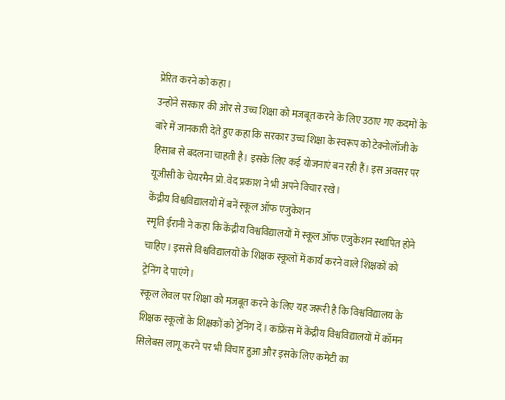प्रेरित करने को कहा।
उन्होंने सरकार की ओर से उच्च शिक्षा को मजबूत करने के लिए उठाए गए कदमों के बारे में जानकारी देते हुए कहा कि सरकार उच्च शिक्षा के स्वरूप को टेक्नोलॉजी के हिसाब से बदलना चाहती है। इसके लिए कई योजनाएं बन रही हैं। इस अवसर पर यूजीसी के चेयरमैन प्रो.वेद प्रकाश ने भी अपने विचार रखे।
केंद्रीय विश्वविद्यालयों में बनें स्कूल ऑफ एजुकेशन
स्मृति ईरानी ने कहा कि केंद्रीय विश्वविद्यालयों में स्कूल ऑफ एजुकेशन स्थापित होने चाहिए। इससे विश्वविद्यालयों के शिक्षक स्कूलों में कार्य करने वाले शिक्षकों को ट्रेनिंग दे पाएंगे।
स्कूल लेवल पर शिक्षा को मजबूत करने के लिए यह जरूरी है कि विश्वविद्यालय के शिक्षक स्कूलों के शिक्षकों को ट्रेनिंग दें। कांफ्रेंस में केंद्रीय विश्वविद्यालयों में कॉमन सिलेबस लागू करने पर भी विचार हुआ और इसके लिए कमेटी का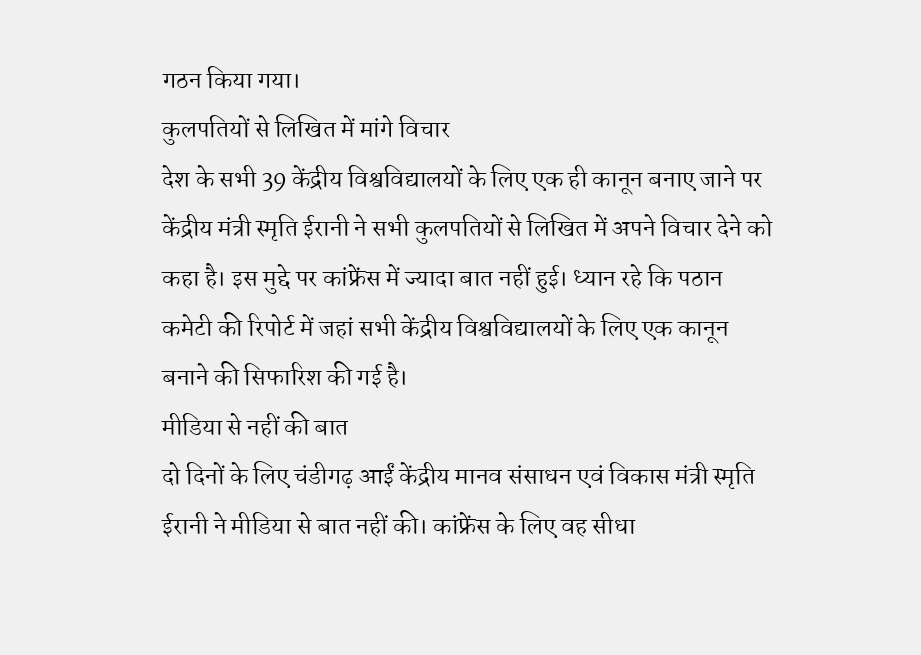गठन किया गया।
कुलपतियों से लिखित में मांगे विचार
देश के सभी 39 केंद्रीय विश्वविद्यालयों के लिए एक ही कानून बनाए जाने पर केंद्रीय मंत्री स्मृति ईरानी ने सभी कुलपतियों से लिखित में अपने विचार देने को कहा है। इस मुद्दे पर कांफ्रेंस में ज्यादा बात नहीं हुई। ध्यान रहे कि पठान कमेटी की रिपोर्ट में जहां सभी केंद्रीय विश्वविद्यालयों के लिए एक कानून बनाने की सिफारिश की गई है।
मीडिया से नहीं की बात
दो दिनों के लिए चंडीगढ़ आईं केंद्रीय मानव संसाधन एवं विकास मंत्री स्मृति ईरानी ने मीडिया से बात नहीं की। कांफ्रेंस के लिए वह सीधा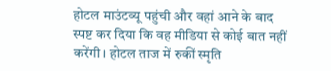होटल माउंटव्यू पहुंची और वहां आने के बाद स्पष्ट कर दिया कि वह मीडिया से कोई बात नहीं करेंगी। होटल ताज में रुकीं स्मृति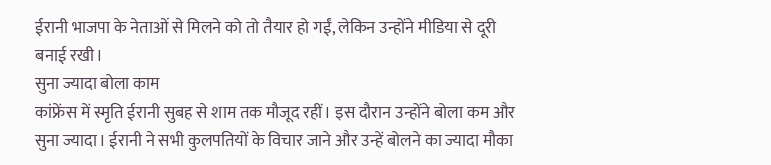ईरानी भाजपा के नेताओं से मिलने को तो तैयार हो गईं, लेकिन उन्होंने मीडिया से दूरी बनाई रखी।
सुना ज्यादा बोला काम
कांफ्रेंस में स्मृति ईरानी सुबह से शाम तक मौजूद रहीं। इस दौरान उन्होंने बोला कम और सुना ज्यादा। ईरानी ने सभी कुलपतियों के विचार जाने और उन्हें बोलने का ज्यादा मौका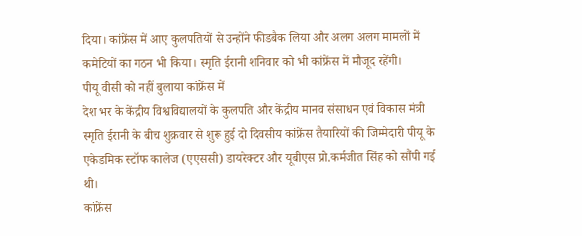दिया। कांफ्रेंस में आए कुलपतियों से उन्होंने फीडबैक लिया और अलग अलग मामलों में कमेटियों का गठन भी किया। स्मृति ईरानी शनिवार को भी कांफ्रेंस में मौजूद रहेंगी।
पीयू वीसी को नहीं बुलाया कांफ्रेंस में
देश भर के केंद्रीय विश्वविद्यालयों के कुलपति और केंद्रीय मानव संसाधन एवं विकास मंत्री स्मृति ईरानी के बीच शुक्रवार से शुरू हुई दो दिवसीय कांफ्रेंस तैयारियों की जिम्मेदारी पीयू के एकेडमिक स्टॉफ कालेज (एएससी) डायरेक्टर और यूबीएस प्रो.कर्मजीत सिंह को सौंपी गई थी।
कांफ्रेंस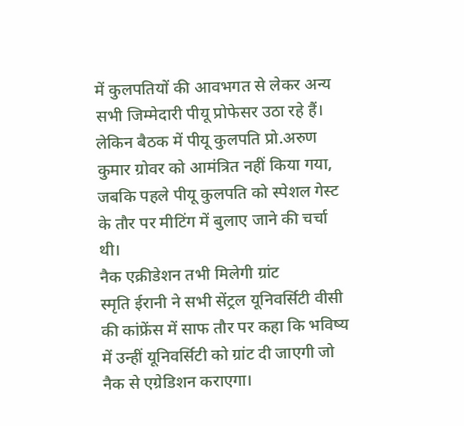में कुलपतियों की आवभगत से लेकर अन्य सभी जिम्मेदारी पीयू प्रोफेसर उठा रहे हैं। लेकिन बैठक में पीयू कुलपति प्रो.अरुण कुमार ग्रोवर को आमंत्रित नहीं किया गया, जबकि पहले पीयू कुलपति को स्पेशल गेस्ट के तौर पर मीटिंग में बुलाए जाने की चर्चा थी।
नैक एक्रीडेशन तभी मिलेगी ग्रांट
स्मृति ईरानी ने सभी सेंट्रल यूनिवर्सिटी वीसी की कांफ्रेंस में साफ तौर पर कहा कि भविष्य में उन्हीं यूनिवर्सिटी को ग्रांट दी जाएगी जो नैक से एग्रेडिशन कराएगा।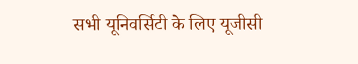सभी यूनिवर्सिटी के लिए यूजीसी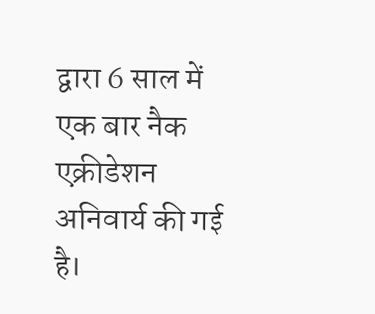द्वारा 6 साल में एक बार नैक एक्रीडेशन अनिवार्य की गई है।